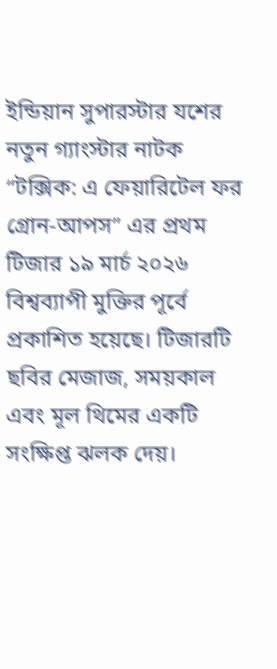ইন্ডিয়ান সুপারস্টার যশের নতুন গ্যাংস্টার নাটক “টক্সিক: এ ফেয়ারিটেল ফর গ্রোন‑আপস” এর প্রথম টিজার ১৯ মার্চ ২০২৬ বিশ্বব্যাপী মুক্তির পূর্বে প্রকাশিত হয়েছে। টিজারটি ছবির মেজাজ, সময়কাল এবং মূল থিমের একটি সংক্ষিপ্ত ঝলক দেয়।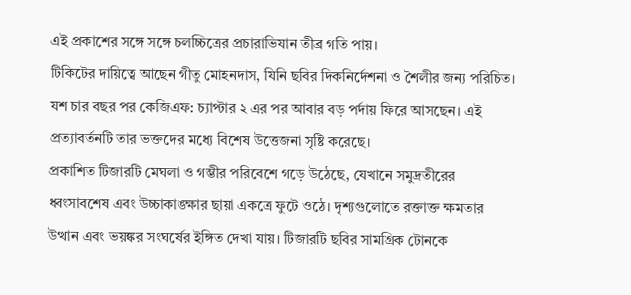এই প্রকাশের সঙ্গে সঙ্গে চলচ্চিত্রের প্রচারাভিযান তীব্র গতি পায়।
টিকিটের দায়িত্বে আছেন গীতু মোহনদাস, যিনি ছবির দিকনির্দেশনা ও শৈলীর জন্য পরিচিত। যশ চার বছর পর কেজিএফ: চ্যাপ্টার ২ এর পর আবার বড় পর্দায় ফিরে আসছেন। এই প্রত্যাবর্তনটি তার ভক্তদের মধ্যে বিশেষ উত্তেজনা সৃষ্টি করেছে।
প্রকাশিত টিজারটি মেঘলা ও গম্ভীর পরিবেশে গড়ে উঠেছে, যেখানে সমুদ্রতীরের ধ্বংসাবশেষ এবং উচ্চাকাঙ্ক্ষার ছায়া একত্রে ফুটে ওঠে। দৃশ্যগুলোতে রক্তাক্ত ক্ষমতার উত্থান এবং ভয়ঙ্কর সংঘর্ষের ইঙ্গিত দেখা যায়। টিজারটি ছবির সামগ্রিক টোনকে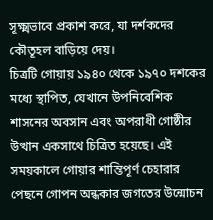সূক্ষ্মভাবে প্রকাশ করে, যা দর্শকদের কৌতূহল বাড়িয়ে দেয়।
চিত্রটি গোয়ায় ১৯৪০ থেকে ১৯৭০ দশকের মধ্যে স্থাপিত, যেখানে উপনিবেশিক শাসনের অবসান এবং অপরাধী গোষ্ঠীর উত্থান একসাথে চিত্রিত হয়েছে। এই সময়কালে গোয়ার শান্তিপূর্ণ চেহারার পেছনে গোপন অন্ধকার জগতের উন্মোচন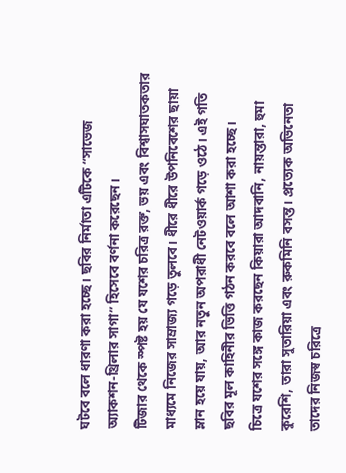ঘটবে বলে ধারণা করা হচ্ছে। ছবির নির্মাতা এটিকে “সাভেজ অ্যাকশন‑থ্রিলার সাগা” হিসেবে বর্ণনা করেছেন।
টিজার থেকে স্পষ্ট হয় যে যশের চরিত্র রক্ত, ভয় এবং বিশ্বাসঘাতকতার মাধ্যমে নিজের সাম্রাজ্য গড়ে তুলবে। ধীরে ধীরে উপনিবেশের ছায়া ম্লান হয়ে যায়, আর নতুন অপরাধী নেটওয়ার্ক গড়ে ওঠে। এই গতি ছবির মূল কাহিনীর ভিত্তি গঠন করবে বলে আশা করা হচ্ছে।
চিত্রে যশের সঙ্গে কাজ করছেন কিয়ারা আদবানি, নায়ন্তারা, হুমা কুরেশি, তারা সুতারিয়া এবং রুকমিনি বসন্ত। প্রত্যেক অভিনেতা তাদের নিজস্ব চরিত্রে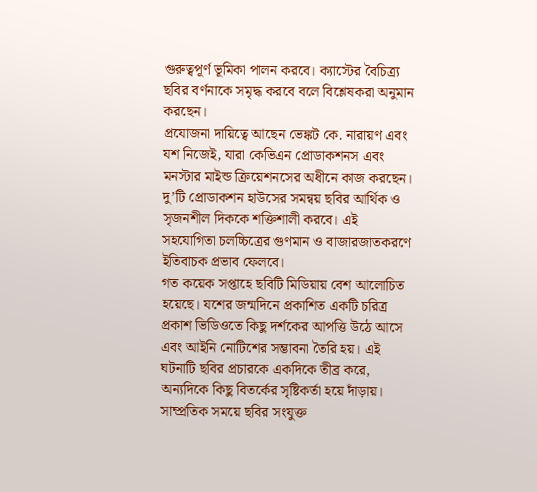গুরুত্বপূর্ণ ভূমিকা পালন করবে। ক্যাস্টের বৈচিত্র্য ছবির বর্ণনাকে সমৃদ্ধ করবে বলে বিশ্লেষকরা অনুমান করছেন।
প্রযোজনা দায়িত্বে আছেন ভেঙ্কট কে. নারায়ণ এবং যশ নিজেই, যারা কেভিএন প্রোডাকশনস এবং মনস্টার মাইন্ড ক্রিয়েশনসের অধীনে কাজ করছেন। দু’টি প্রোডাকশন হাউসের সমন্বয় ছবির আর্থিক ও সৃজনশীল দিককে শক্তিশালী করবে। এই সহযোগিতা চলচ্চিত্রের গুণমান ও বাজারজাতকরণে ইতিবাচক প্রভাব ফেলবে।
গত কয়েক সপ্তাহে ছবিটি মিডিয়ায় বেশ আলোচিত হয়েছে। যশের জন্মদিনে প্রকাশিত একটি চরিত্র প্রকাশ ভিডিওতে কিছু দর্শকের আপত্তি উঠে আসে এবং আইনি নোটিশের সম্ভাবনা তৈরি হয়। এই ঘটনাটি ছবির প্রচারকে একদিকে তীব্র করে, অন্যদিকে কিছু বিতর্কের সৃষ্টিকর্তা হয়ে দাঁড়ায়।
সাম্প্রতিক সময়ে ছবির সংযুক্ত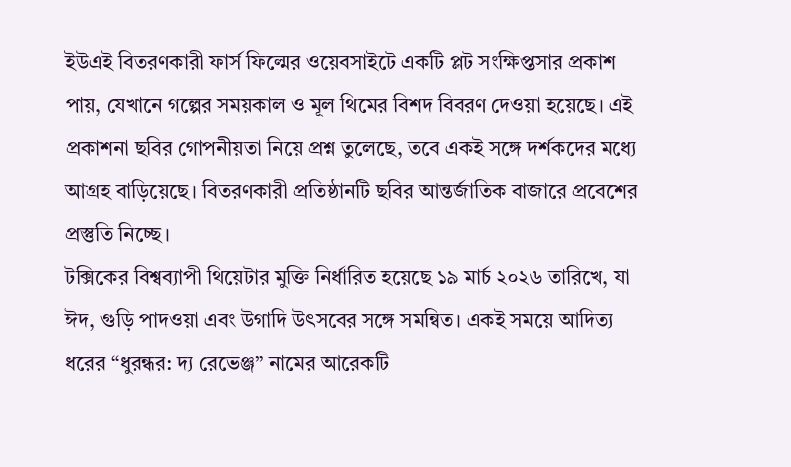ইউএই বিতরণকারী ফার্স ফিল্মের ওয়েবসাইটে একটি প্লট সংক্ষিপ্তসার প্রকাশ পায়, যেখানে গল্পের সময়কাল ও মূল থিমের বিশদ বিবরণ দেওয়া হয়েছে। এই প্রকাশনা ছবির গোপনীয়তা নিয়ে প্রশ্ন তুলেছে, তবে একই সঙ্গে দর্শকদের মধ্যে আগ্রহ বাড়িয়েছে। বিতরণকারী প্রতিষ্ঠানটি ছবির আন্তর্জাতিক বাজারে প্রবেশের প্রস্তুতি নিচ্ছে।
টক্সিকের বিশ্বব্যাপী থিয়েটার মুক্তি নির্ধারিত হয়েছে ১৯ মার্চ ২০২৬ তারিখে, যা ঈদ, গুড়ি পাদওয়া এবং উগাদি উৎসবের সঙ্গে সমন্বিত। একই সময়ে আদিত্য ধরের “ধুরন্ধর: দ্য রেভেঞ্জ” নামের আরেকটি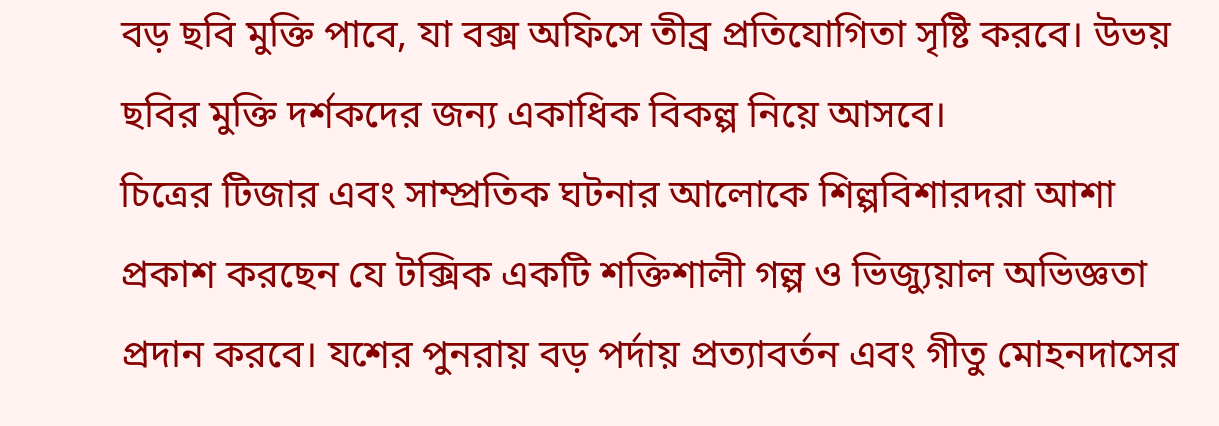বড় ছবি মুক্তি পাবে, যা বক্স অফিসে তীব্র প্রতিযোগিতা সৃষ্টি করবে। উভয় ছবির মুক্তি দর্শকদের জন্য একাধিক বিকল্প নিয়ে আসবে।
চিত্রের টিজার এবং সাম্প্রতিক ঘটনার আলোকে শিল্পবিশারদরা আশা প্রকাশ করছেন যে টক্সিক একটি শক্তিশালী গল্প ও ভিজ্যুয়াল অভিজ্ঞতা প্রদান করবে। যশের পুনরায় বড় পর্দায় প্রত্যাবর্তন এবং গীতু মোহনদাসের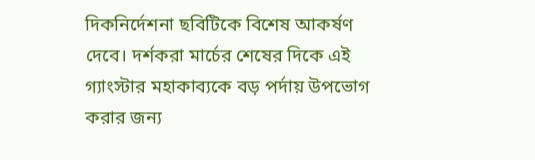দিকনির্দেশনা ছবিটিকে বিশেষ আকর্ষণ দেবে। দর্শকরা মার্চের শেষের দিকে এই গ্যাংস্টার মহাকাব্যকে বড় পর্দায় উপভোগ করার জন্য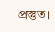প্রস্তুত।